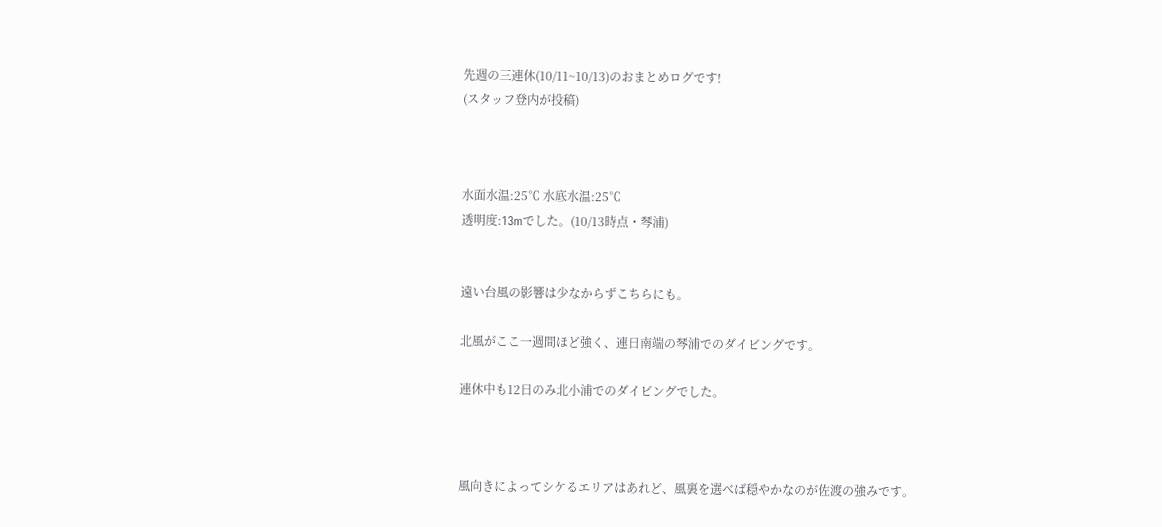先週の三連休(10/11~10/13)のおまとめログです!
(スタッフ登内が投稿)



水面水温:25℃ 水底水温:25℃
透明度:13mでした。(10/13時点・琴浦)


遠い台風の影響は少なからずこちらにも。

北風がここ一週間ほど強く、連日南端の琴浦でのダイビングです。

連休中も12日のみ北小浦でのダイビングでした。



風向きによってシケるエリアはあれど、風裏を選べば穏やかなのが佐渡の強みです。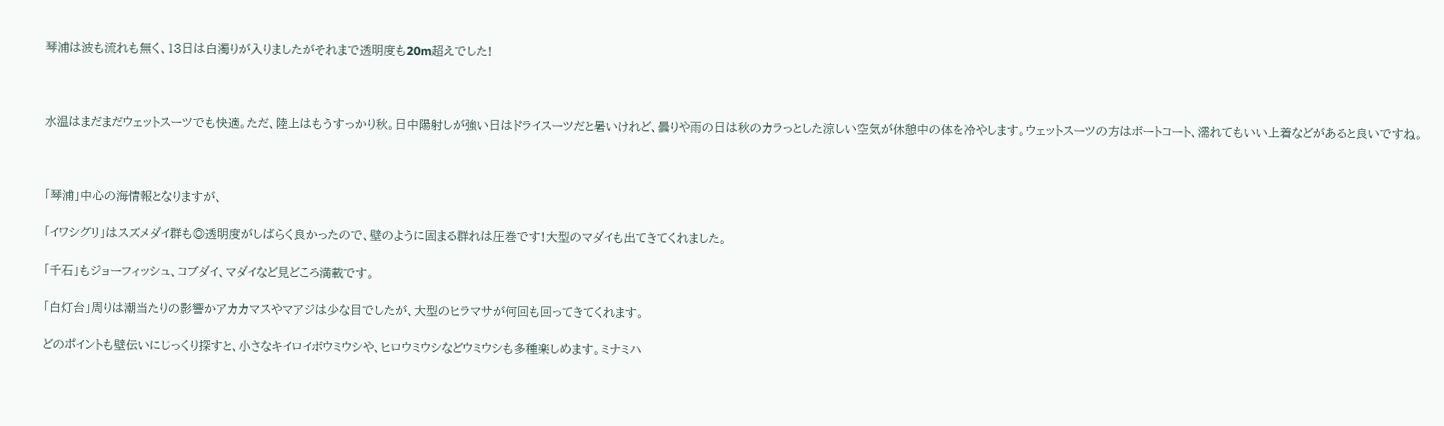琴浦は波も流れも無く、13日は白濁りが入りましたがそれまで透明度も20m超えでした!



水温はまだまだウェットスーツでも快適。ただ、陸上はもうすっかり秋。日中陽射しが強い日はドライスーツだと暑いけれど、曇りや雨の日は秋のカラっとした涼しい空気が休憩中の体を冷やします。ウェットスーツの方はボートコート、濡れてもいい上着などがあると良いですね。



「琴浦」中心の海情報となりますが、

「イワシグリ」はスズメダイ群も◎透明度がしばらく良かったので、壁のように固まる群れは圧巻です!大型のマダイも出てきてくれました。

「千石」もジョーフィッシュ、コブダイ、マダイなど見どころ満載です。

「白灯台」周りは潮当たりの影響かアカカマスやマアジは少な目でしたが、大型のヒラマサが何回も回ってきてくれます。

どのポイントも壁伝いにじっくり探すと、小さなキイロイボウミウシや、ヒロウミウシなどウミウシも多種楽しめます。ミナミハ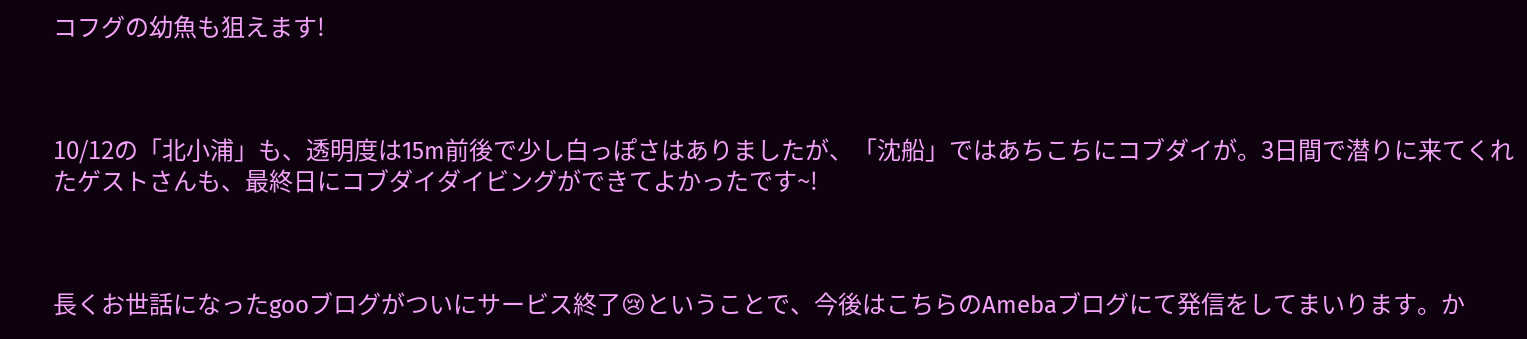コフグの幼魚も狙えます!



10/12の「北小浦」も、透明度は15m前後で少し白っぽさはありましたが、「沈船」ではあちこちにコブダイが。3日間で潜りに来てくれたゲストさんも、最終日にコブダイダイビングができてよかったです~!



長くお世話になったgooブログがついにサービス終了😢ということで、今後はこちらのAmebaブログにて発信をしてまいります。か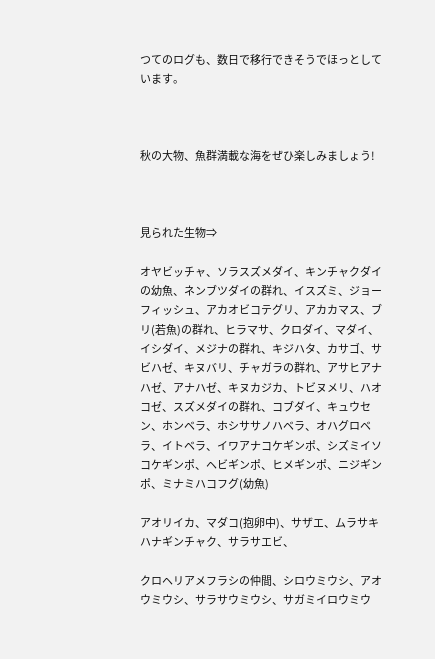つてのログも、数日で移行できそうでほっとしています。



秋の大物、魚群満載な海をぜひ楽しみましょう!



見られた生物⇒

オヤビッチャ、ソラスズメダイ、キンチャクダイの幼魚、ネンブツダイの群れ、イスズミ、ジョーフィッシュ、アカオビコテグリ、アカカマス、ブリ(若魚)の群れ、ヒラマサ、クロダイ、マダイ、イシダイ、メジナの群れ、キジハタ、カサゴ、サビハゼ、キヌバリ、チャガラの群れ、アサヒアナハゼ、アナハゼ、キヌカジカ、トビヌメリ、ハオコゼ、スズメダイの群れ、コブダイ、キュウセン、ホンベラ、ホシササノハベラ、オハグロベラ、イトベラ、イワアナコケギンポ、シズミイソコケギンポ、ヘビギンポ、ヒメギンポ、ニジギンポ、ミナミハコフグ(幼魚)

アオリイカ、マダコ(抱卵中)、サザエ、ムラサキハナギンチャク、サラサエビ、

クロヘリアメフラシの仲間、シロウミウシ、アオウミウシ、サラサウミウシ、サガミイロウミウ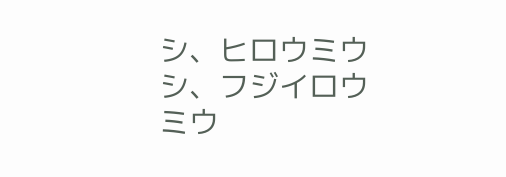シ、ヒロウミウシ、フジイロウミウ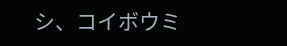シ、コイボウミ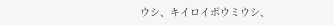ウシ、キイロイボウミウシ、